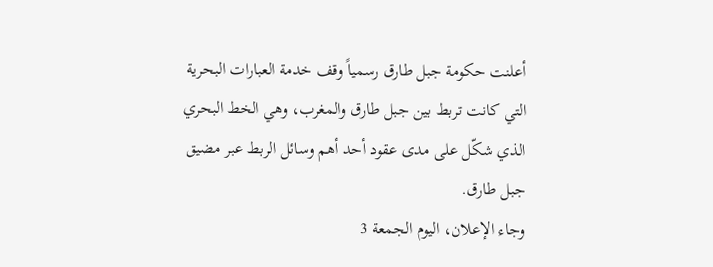أعلنت حكومة جبل طارق رسمياً وقف خدمة العبارات البحرية التي كانت تربط بين جبل طارق والمغرب، وهي الخط البحري الذي شكّل على مدى عقود أحد أهم وسائل الربط عبر مضيق جبل طارق.
وجاء الإعلان، اليوم الجمعة 3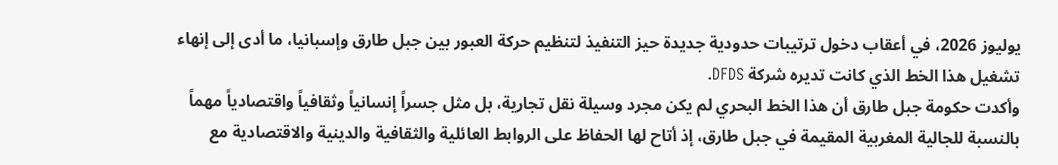يوليوز 2026، في أعقاب دخول ترتيبات حدودية جديدة حيز التنفيذ لتنظيم حركة العبور بين جبل طارق وإسبانيا، ما أدى إلى إنهاء تشغيل هذا الخط الذي كانت تديره شركة DFDS.
وأكدت حكومة جبل طارق أن هذا الخط البحري لم يكن مجرد وسيلة نقل تجارية، بل مثل جسراً إنسانياً وثقافياً واقتصادياً مهماً بالنسبة للجالية المغربية المقيمة في جبل طارق، إذ أتاح لها الحفاظ على الروابط العائلية والثقافية والدينية والاقتصادية مع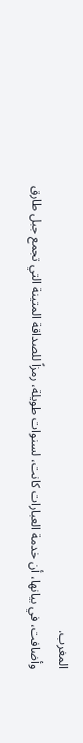المغرب.
وأضافت، في بيانها، أن خدمة العبارات كانت، لسنوات طويلة، رمزاً للصداقة المتينة التي تجمع جبل طارق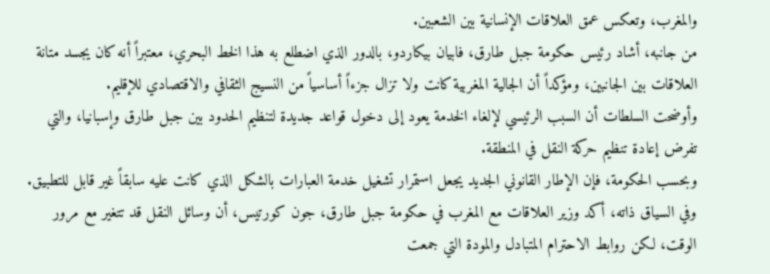والمغرب، وتعكس عمق العلاقات الإنسانية بين الشعبين.
من جانبه، أشاد رئيس حكومة جبل طارق، فابيان بيكاردو، بالدور الذي اضطلع به هذا الخط البحري، معتبراً أنه كان يجسد متانة العلاقات بين الجانبين، ومؤكداً أن الجالية المغربية كانت ولا تزال جزءاً أساسياً من النسيج الثقافي والاقتصادي للإقليم.
وأوضحت السلطات أن السبب الرئيسي لإلغاء الخدمة يعود إلى دخول قواعد جديدة لتنظيم الحدود بين جبل طارق وإسبانيا، والتي تفرض إعادة تنظيم حركة النقل في المنطقة.
وبحسب الحكومة، فإن الإطار القانوني الجديد يجعل استمرار تشغيل خدمة العبارات بالشكل الذي كانت عليه سابقاً غير قابل للتطبيق.
وفي السياق ذاته، أكد وزير العلاقات مع المغرب في حكومة جبل طارق، جون كورتيس، أن وسائل النقل قد تتغير مع مرور الوقت، لكن روابط الاحترام المتبادل والمودة التي جمعت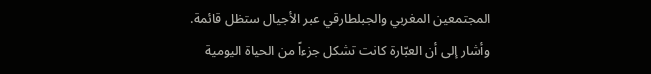المجتمعين المغربي والجبلطارقي عبر الأجيال ستظل قائمة.
وأشار إلى أن العبّارة كانت تشكل جزءاً من الحياة اليومية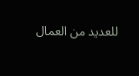للعديد من العمال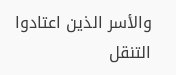والأسر الذين اعتادوا التنقل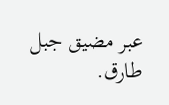عبر مضيق جبل طارق.